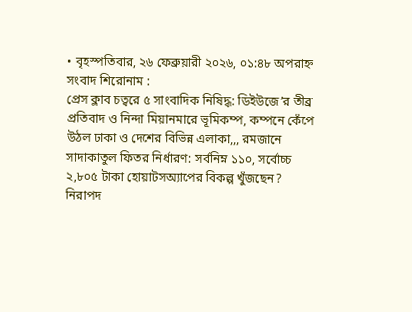• বৃহস্পতিবার, ২৬ ফেব্রুয়ারী ২০২৬, ০১:৪৮ অপরাহ্ন
সংবাদ শিরোনাম :
প্রেস ক্লাব চত্বরে ৫ সাংবাদিক নিষিদ্ধ: ডিইউজে’র তীব্র প্রতিবাদ ও নিন্দা মিয়ানমারে ভূমিকম্প, কম্পনে কেঁপে উঠল ঢাকা ও দেশের বিভিন্ন এলাকা,,, রমজানে সাদাকাতুল ফিতর নির্ধারণ: সর্বনিম্ন ১১০, সর্বোচ্চ ২,৮০৫ টাকা হোয়াটসঅ্যাপের বিকল্প খুঁজছেন? নিরাপদ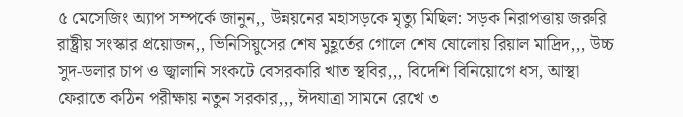৫ মেসেজিং অ্যাপ সম্পর্কে জানুন,, উন্নয়নের মহাসড়কে মৃত্যু মিছিল: সড়ক নিরাপত্তায় জরুরি রাষ্ট্রীয় সংস্কার প্রয়োজন,, ভিনিসিয়ুসের শেষ মুহূর্তের গোলে শেষ ষোলোয় রিয়াল মাদ্রিদ,,, উচ্চ সুদ-ডলার চাপ ও জ্বালানি সংকটে বেসরকারি খাত স্থবির,,, বিদেশি বিনিয়োগে ধস, আস্থা ফেরাতে কঠিন পরীক্ষায় নতুন সরকার,,, ঈদযাত্রা সামনে রেখে ৩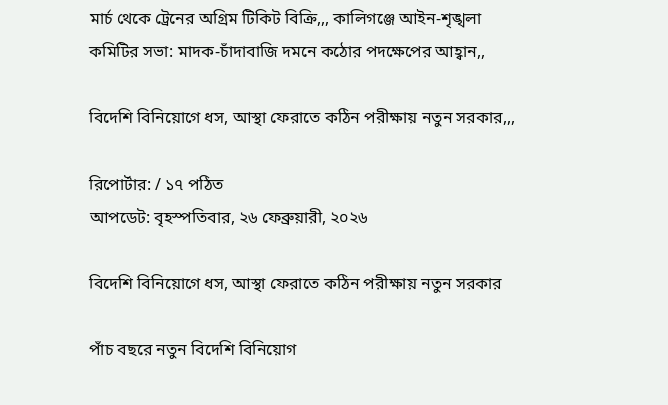মার্চ থেকে ট্রেনের অগ্রিম টিকিট বিক্রি,,, কালিগঞ্জে আইন-শৃঙ্খলা কমিটির সভা: মাদক-চাঁদাবাজি দমনে কঠোর পদক্ষেপের আহ্বান,,

বিদেশি বিনিয়োগে ধস, আস্থা ফেরাতে কঠিন পরীক্ষায় নতুন সরকার,,,

রিপোর্টার: / ১৭ পঠিত
আপডেট: বৃহস্পতিবার, ২৬ ফেব্রুয়ারী, ২০২৬

বিদেশি বিনিয়োগে ধস, আস্থা ফেরাতে কঠিন পরীক্ষায় নতুন সরকার

পাঁচ বছরে নতুন বিদেশি বিনিয়োগ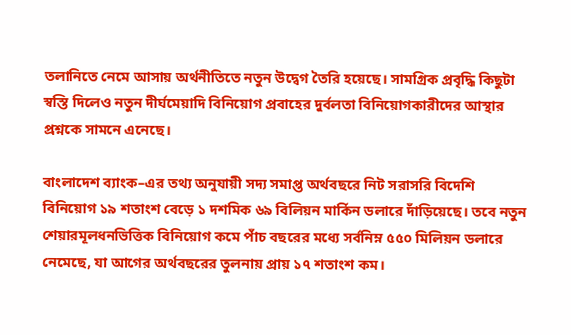তলানিতে নেমে আসায় অর্থনীতিতে নতুন উদ্বেগ তৈরি হয়েছে। সামগ্রিক প্রবৃদ্ধি কিছুটা স্বস্তি দিলেও নতুন দীর্ঘমেয়াদি বিনিয়োগ প্রবাহের দুর্বলতা বিনিয়োগকারীদের আস্থার প্রশ্নকে সামনে এনেছে।

বাংলাদেশ ব্যাংক–এর তথ্য অনুযায়ী সদ্য সমাপ্ত অর্থবছরে নিট সরাসরি বিদেশি বিনিয়োগ ১৯ শতাংশ বেড়ে ১ দশমিক ৬৯ বিলিয়ন মার্কিন ডলারে দাঁড়িয়েছে। তবে নতুন শেয়ারমূলধনভিত্তিক বিনিয়োগ কমে পাঁচ বছরের মধ্যে সর্বনিম্ন ৫৫০ মিলিয়ন ডলারে নেমেছে, যা আগের অর্থবছরের তুলনায় প্রায় ১৭ শতাংশ কম।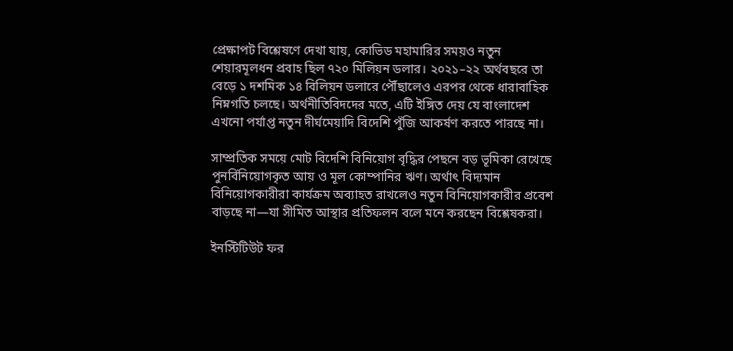প্রেক্ষাপট বিশ্লেষণে দেখা যায়, কোভিড মহামারির সময়ও নতুন শেয়ারমূলধন প্রবাহ ছিল ৭২০ মিলিয়ন ডলার। ২০২১–২২ অর্থবছরে তা বেড়ে ১ দশমিক ১৪ বিলিয়ন ডলারে পৌঁছালেও এরপর থেকে ধারাবাহিক নিম্নগতি চলছে। অর্থনীতিবিদদের মতে, এটি ইঙ্গিত দেয় যে বাংলাদেশ এখনো পর্যাপ্ত নতুন দীর্ঘমেয়াদি বিদেশি পুঁজি আকর্ষণ করতে পারছে না।

সাম্প্রতিক সময়ে মোট বিদেশি বিনিয়োগ বৃদ্ধির পেছনে বড় ভূমিকা রেখেছে পুনর্বিনিয়োগকৃত আয় ও মূল কোম্পানির ঋণ। অর্থাৎ বিদ্যমান বিনিয়োগকারীরা কার্যক্রম অব্যাহত রাখলেও নতুন বিনিয়োগকারীর প্রবেশ বাড়ছে না—যা সীমিত আস্থার প্রতিফলন বলে মনে করছেন বিশ্লেষকরা।

ইনস্টিটিউট ফর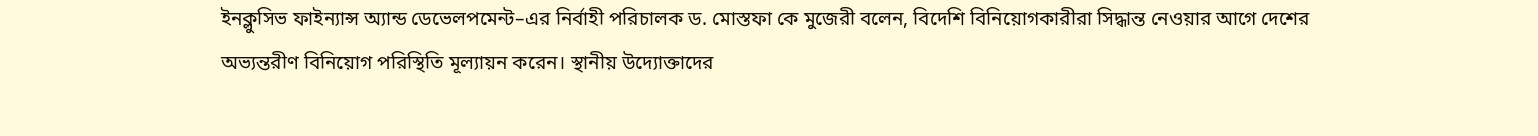ইনক্লুসিভ ফাইন্যান্স অ্যান্ড ডেভেলপমেন্ট–এর নির্বাহী পরিচালক ড. মোস্তফা কে মুজেরী বলেন, বিদেশি বিনিয়োগকারীরা সিদ্ধান্ত নেওয়ার আগে দেশের অভ্যন্তরীণ বিনিয়োগ পরিস্থিতি মূল্যায়ন করেন। স্থানীয় উদ্যোক্তাদের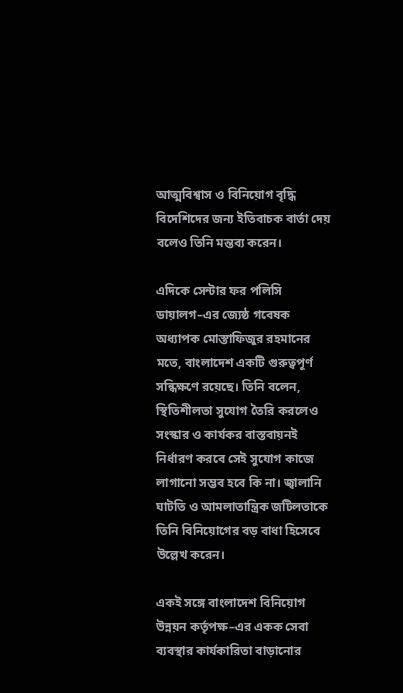আত্মবিশ্বাস ও বিনিয়োগ বৃদ্ধি বিদেশিদের জন্য ইতিবাচক বার্তা দেয় বলেও তিনি মন্তব্য করেন।

এদিকে সেন্টার ফর পলিসি ডায়ালগ–এর জ্যেষ্ঠ গবেষক অধ্যাপক মোস্তাফিজুর রহমানের মতে, বাংলাদেশ একটি গুরুত্বপূর্ণ সন্ধিক্ষণে রয়েছে। তিনি বলেন, স্থিতিশীলতা সুযোগ তৈরি করলেও সংস্কার ও কার্যকর বাস্তবায়নই নির্ধারণ করবে সেই সুযোগ কাজে লাগানো সম্ভব হবে কি না। জ্বালানি ঘাটতি ও আমলাতান্ত্রিক জটিলতাকে তিনি বিনিয়োগের বড় বাধা হিসেবে উল্লেখ করেন।

একই সঙ্গে বাংলাদেশ বিনিয়োগ উন্নয়ন কর্তৃপক্ষ–এর একক সেবা ব্যবস্থার কার্যকারিতা বাড়ানোর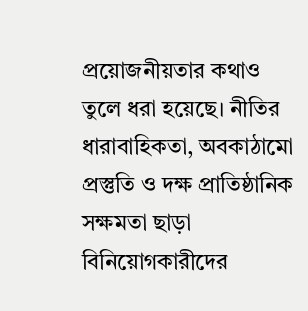প্রয়োজনীয়তার কথাও তুলে ধরা হয়েছে। নীতির ধারাবাহিকতা, অবকাঠামো প্রস্তুতি ও দক্ষ প্রাতিষ্ঠানিক সক্ষমতা ছাড়া বিনিয়োগকারীদের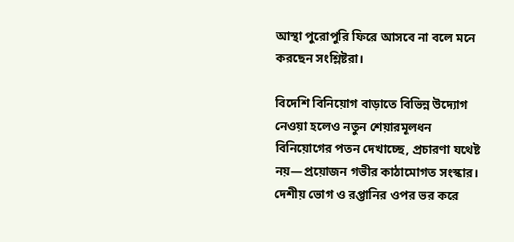আস্থা পুরোপুরি ফিরে আসবে না বলে মনে করছেন সংশ্লিষ্টরা।

বিদেশি বিনিয়োগ বাড়াতে বিভিন্ন উদ্যোগ নেওয়া হলেও নতুন শেয়ারমূলধন বিনিয়োগের পতন দেখাচ্ছে, প্রচারণা যথেষ্ট নয়—প্রয়োজন গভীর কাঠামোগত সংস্কার। দেশীয় ভোগ ও রপ্তানির ওপর ভর করে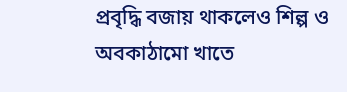প্রবৃদ্ধি বজায় থাকলেও শিল্প ও অবকাঠামো খাতে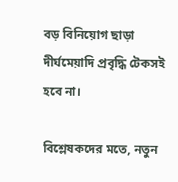বড় বিনিয়োগ ছাড়া দীর্ঘমেয়াদি প্রবৃদ্ধি টেকসই হবে না।

বিশ্লেষকদের মতে, নতুন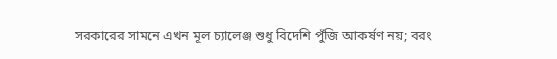সরকারের সামনে এখন মূল চ্যালেঞ্জ শুধু বিদেশি পুঁজি আকর্ষণ নয়; বরং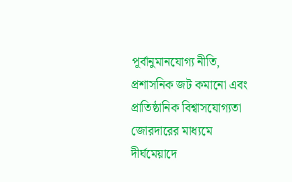পূর্বানুমানযোগ্য নীতি, প্রশাসনিক জট কমানো এবং প্রাতিষ্ঠানিক বিশ্বাসযোগ্যতা জোরদারের মাধ্যমে দীর্ঘমেয়াদে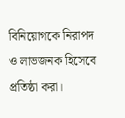বিনিয়োগকে নিরাপদ ও লাভজনক হিসেবে প্রতিষ্ঠা করা।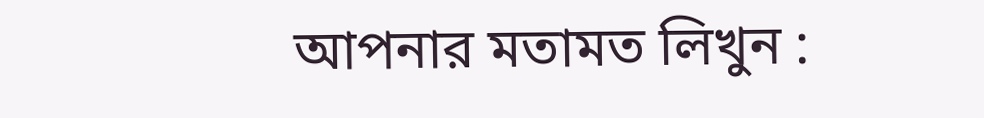আপনার মতামত লিখুন :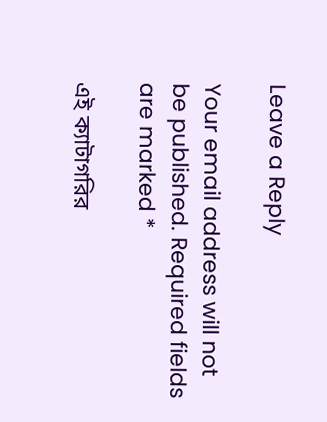Leave a Reply

Your email address will not be published. Required fields are marked *

এই ক্যাটাগরির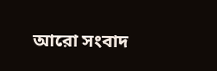আরো সংবাদ